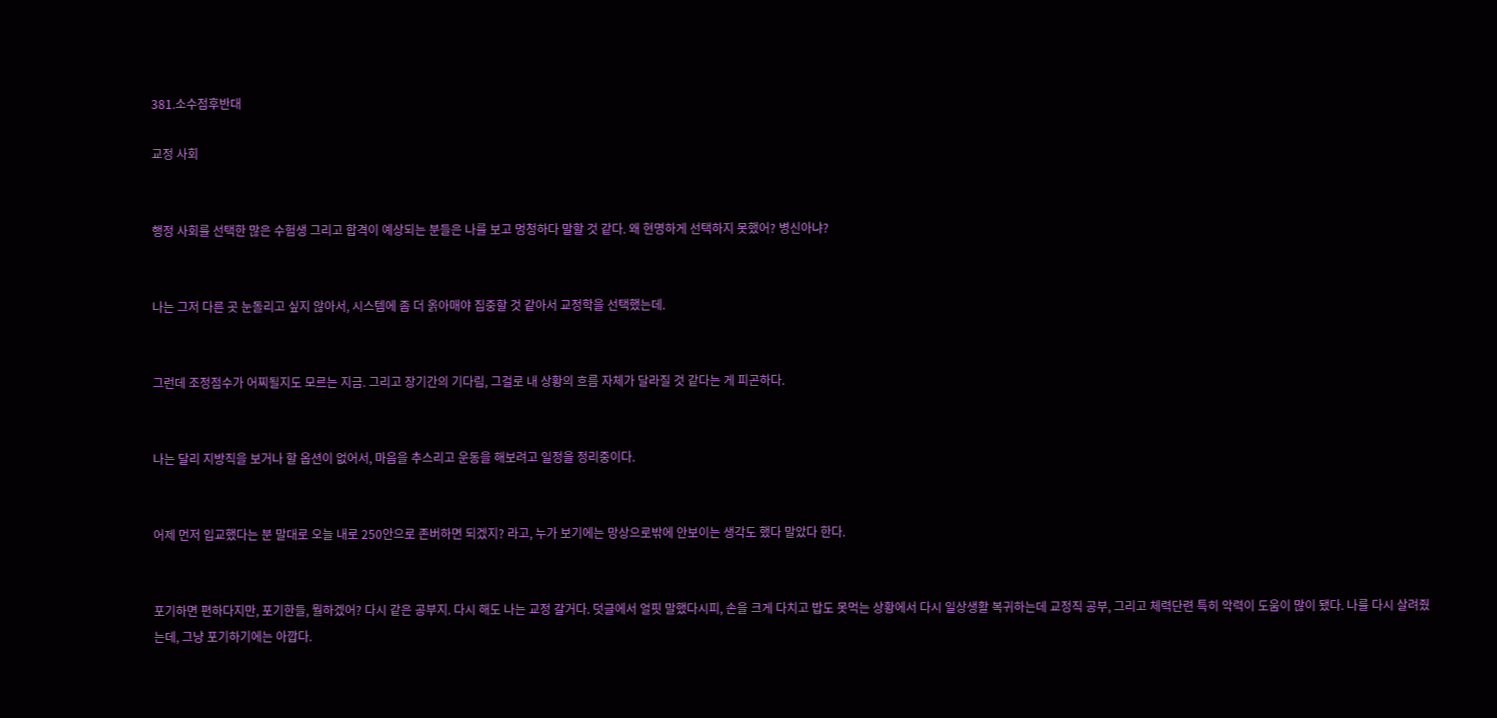381.소수점후반대

교정 사회


행정 사회를 선택한 많은 수험생 그리고 합격이 예상되는 분들은 나를 보고 멍청하다 말할 것 같다. 왜 현명하게 선택하지 못했어? 병신아냐?


나는 그저 다른 곳 눈돌리고 싶지 않아서, 시스템에 좀 더 옭아매야 집중할 것 같아서 교정학을 선택했는데.


그런데 조정점수가 어찌될지도 모르는 지금. 그리고 장기간의 기다림, 그걸로 내 상황의 흐름 자체가 달라질 것 같다는 게 피곤하다.


나는 달리 지방직을 보거나 할 옵션이 없어서, 마음을 추스리고 운동을 해보려고 일정을 정리중이다.


어제 먼저 입교했다는 분 말대로 오늘 내로 250안으로 존버하면 되겠지? 라고, 누가 보기에는 망상으로밖에 안보이는 생각도 했다 말았다 한다.


포기하면 편하다지만, 포기한들, 뭘하겠어? 다시 같은 공부지. 다시 해도 나는 교정 갈거다. 덧글에서 얼핏 말했다시피, 손을 크게 다치고 밥도 못먹는 상황에서 다시 일상생활 복귀하는데 교정직 공부, 그리고 체력단련 특히 악력이 도움이 많이 됐다. 나를 다시 살려줬는데, 그냥 포기하기에는 아깝다.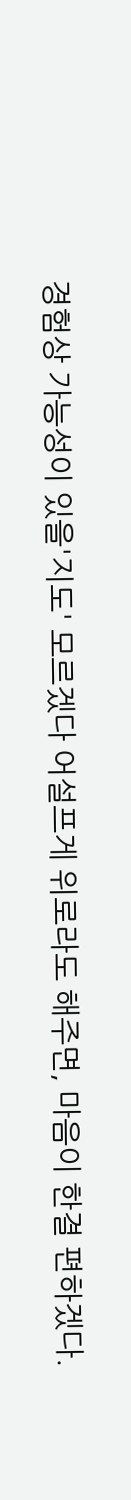경험상 가능성이 있을'지도' 모르겠다 어설프게 위로라도 해주면, 마음이 한결 편하겠다.